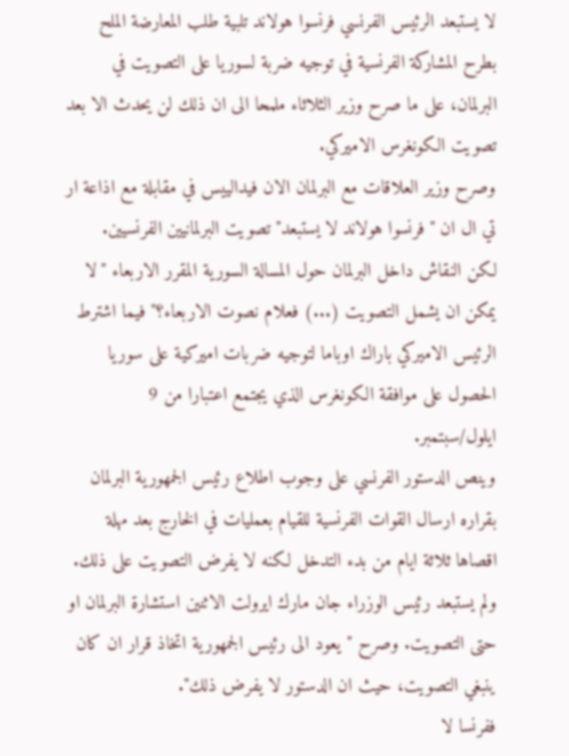لا يستبعد الرئيس الفرنسي فرنسوا هولاند تلبية طلب المعارضة الملح بطرح المشاركة الفرنسية في توجيه ضربة لسوريا على التصويت في البرلمان، على ما صرح وزير الثلاثاء ملمحا الى ان ذلك لن يحدث الا بعد تصويت الكونغرس الاميركي.
وصرح وزير العلاقات مع البرلمان الان فيدالييس في مقابلة مع اذاعة ار تي ال ان "فرنسوا هولاند لا يستبعد" تصويت البرلمانيين الفرنسيين.
لكن النقاش داخل البرلمان حول المسالة السورية المقرر الاربعاء "لا يمكن ان يشمل التصويت (...) فعلام نصوت الاربعاء؟" فيما اشترط الرئيس الاميركي باراك اوباما لتوجيه ضربات اميركية على سوريا الحصول على موافقة الكونغرس الذي يجتمع اعتبارا من 9 ايلول/سبتمبر.
وينص الدستور الفرنسي على وجوب اطلاع رئيس الجمهورية البرلمان بقراره ارسال القوات الفرنسية للقيام بعمليات في الخارج بعد مهلة اقصاها ثلاثة ايام من بدء التدخل لكنه لا يفرض التصويت على ذلك.
ولم يستبعد رئيس الوزراء جان مارك ايرولت الاثنين استشارة البرلمان او حتى التصويت. وصرح "يعود الى رئيس الجمهورية اتخاذ قرار ان كان ينبغي التصويت، حيث ان الدستور لا يفرض ذلك".
ففرنسا لا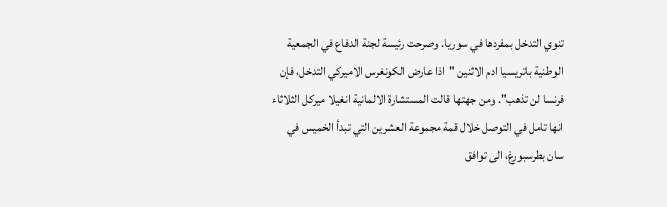تنوي التدخل بمفردها في سوريا. وصرحت رئيسة لجنة الدفاع في الجمعية الوطنية باتريسيا ادم الاثنين "اذا عارض الكونغرس الاميركي التدخل، فإن فرنسا لن تذهب". ومن جهتها قالت المستشارة الالمانية انغيلا ميركل الثلاثاء انها تامل في التوصل خلال قمة مجموعة العشرين التي تبدأ الخميس في سان بطرسبورغ، الى توافق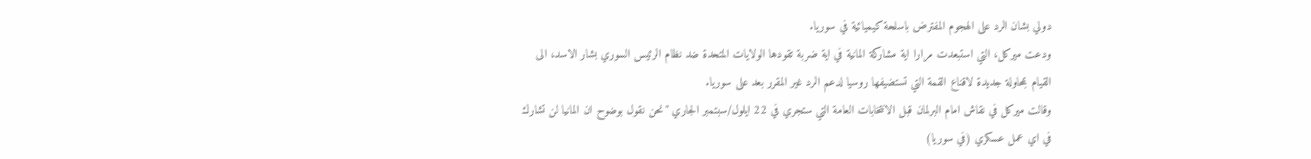دولي بشان الرد على الهجوم المفترض باسلحة كيميائية في سوريا.
ودعت ميركل، التي استبعدت مرارا اية مشاركة المانية في اية ضربة تقودها الولايات المتحدة ضد نظام الرئيس السوري بشار الاسد، الى القيام بمحاولة جديدة لاقناع القمة التي تستضيفها روسيا لدعم الرد غير المقرر بعد على سوريا.
وقالت ميركل في نقاش امام البرلمان قبل الانتخابات العامة التي ستجري في 22 ايلول/سبتمبر الجاري "نحن نقول بوضوح ان المانيا لن تشارك في اي عمل عسكري (في سوريا)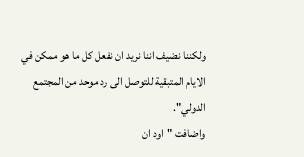ولكننا نضيف اننا نريد ان نفعل كل ما هو ممكن في الايام المتبقية للتوصل الى رد موحد من المجتمع الدولي".
واضافت "اود ان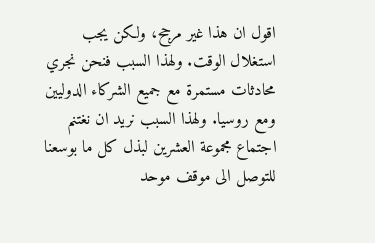اقول ان هذا غير مرجح، ولكن يجب استغلال الوقت. ولهذا السبب فنحن نجري محادثات مستمرة مع جميع الشركاء الدوليين ومع روسيا. ولهذا السبب نريد ان نغتنم اجتماع مجموعة العشرين لبذل كل ما بوسعنا للتوصل الى موقف موحد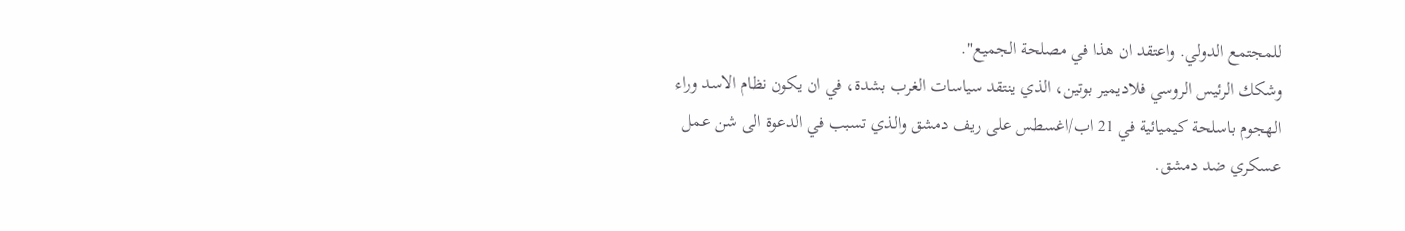للمجتمع الدولي. واعتقد ان هذا في مصلحة الجميع".
وشكك الرئيس الروسي فلاديمير بوتين، الذي ينتقد سياسات الغرب بشدة، في ان يكون نظام الاسد وراء الهجوم باسلحة كيميائية في 21 اب/اغسطس على ريف دمشق والذي تسبب في الدعوة الى شن عمل عسكري ضد دمشق.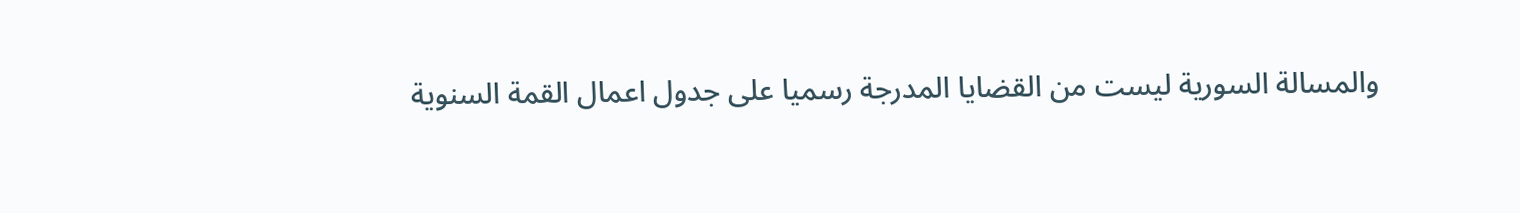والمسالة السورية ليست من القضايا المدرجة رسميا على جدول اعمال القمة السنوية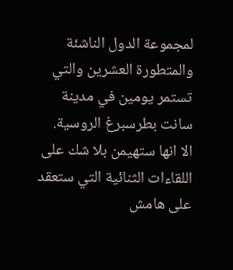لمجموعة الدول الناشئة والمتطورة العشرين والتي تستمر يومين في مدينة سانت بطرسبرغ الروسية.
الا انها ستهيمن بلا شك على اللقاءات الثنائية التي ستعقد على هامش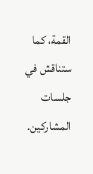القمة، كما ستناقش في جلسات المشاركين.